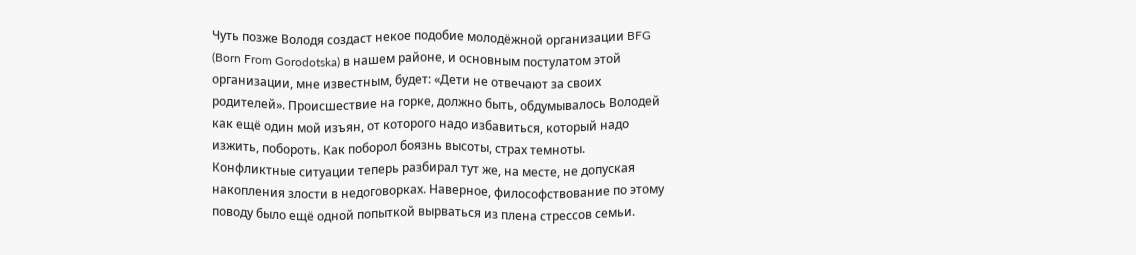Чуть позже Володя создаст некое подобие молодёжной организации BFG (Born From Gorodotska) в нашем районе, и основным постулатом этой организации, мне известным, будет: «Дети не отвечают за своих родителей». Происшествие на горке, должно быть, обдумывалось Володей как ещё один мой изъян, от которого надо избавиться, который надо изжить, побороть. Как поборол боязнь высоты, страх темноты. Конфликтные ситуации теперь разбирал тут же, на месте, не допуская накопления злости в недоговорках. Наверное, философствование по этому поводу было ещё одной попыткой вырваться из плена стрессов семьи.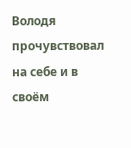Володя прочувствовал на себе и в своём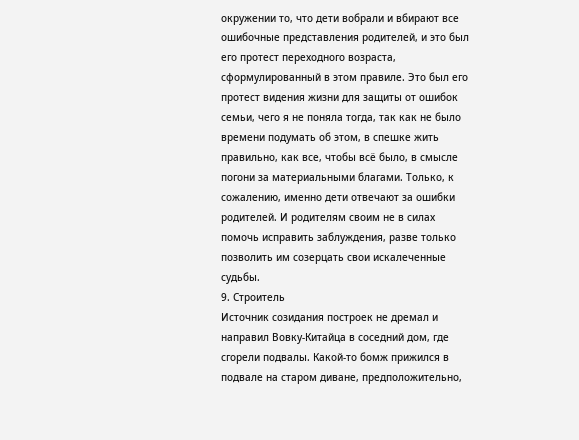окружении то, что дети вобрали и вбирают все ошибочные представления родителей, и это был его протест переходного возраста, сформулированный в этом правиле. Это был его протест видения жизни для защиты от ошибок семьи, чего я не поняла тогда, так как не было времени подумать об этом, в спешке жить правильно, как все, чтобы всё было, в смысле погони за материальными благами. Только, к сожалению, именно дети отвечают за ошибки родителей. И родителям своим не в силах помочь исправить заблуждения, разве только позволить им созерцать свои искалеченные судьбы.
9. Строитель
Источник созидания построек не дремал и направил Вовку-Китайца в соседний дом, где сгорели подвалы. Какой-то бомж прижился в подвале на старом диване, предположительно,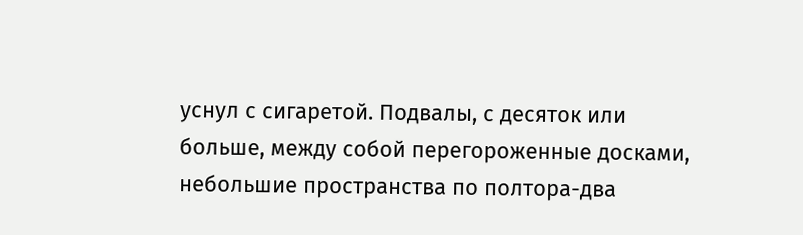уснул с сигаретой. Подвалы, с десяток или больше, между собой перегороженные досками, небольшие пространства по полтора-два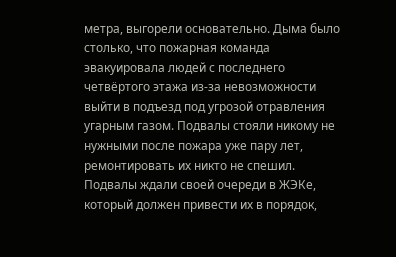метра, выгорели основательно. Дыма было столько, что пожарная команда эвакуировала людей с последнего четвёртого этажа из-за невозможности выйти в подъезд под угрозой отравления угарным газом. Подвалы стояли никому не нужными после пожара уже пару лет, ремонтировать их никто не спешил. Подвалы ждали своей очереди в ЖЭКе, который должен привести их в порядок,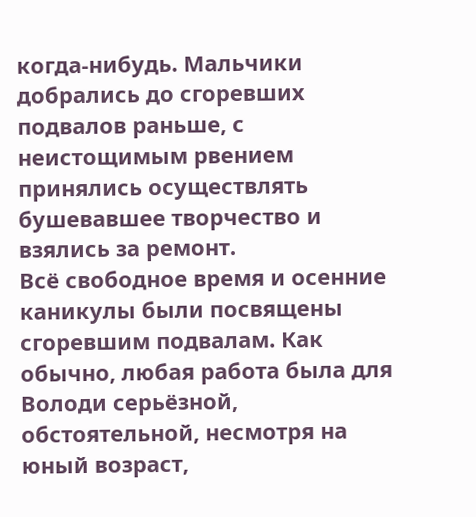когда-нибудь. Мальчики добрались до сгоревших подвалов раньше, с неистощимым рвением принялись осуществлять бушевавшее творчество и взялись за ремонт.
Всё свободное время и осенние каникулы были посвящены сгоревшим подвалам. Как обычно, любая работа была для Володи серьёзной, обстоятельной, несмотря на юный возраст,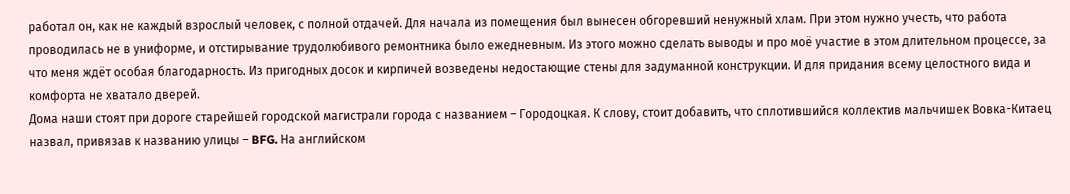работал он, как не каждый взрослый человек, с полной отдачей. Для начала из помещения был вынесен обгоревший ненужный хлам. При этом нужно учесть, что работа проводилась не в униформе, и отстирывание трудолюбивого ремонтника было ежедневным. Из этого можно сделать выводы и про моё участие в этом длительном процессе, за что меня ждёт особая благодарность. Из пригодных досок и кирпичей возведены недостающие стены для задуманной конструкции. И для придания всему целостного вида и комфорта не хватало дверей.
Дома наши стоят при дороге старейшей городской магистрали города с названием – Городоцкая. К слову, стоит добавить, что сплотившийся коллектив мальчишек Вовка-Китаец назвал, привязав к названию улицы – BFG. На английском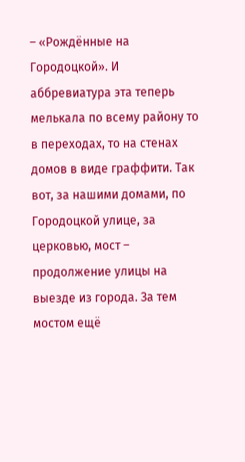– «Рождённые на Городоцкой». И аббревиатура эта теперь мелькала по всему району то в переходах, то на стенах домов в виде граффити. Так вот, за нашими домами, по Городоцкой улице, за церковью, мост – продолжение улицы на выезде из города. За тем мостом ещё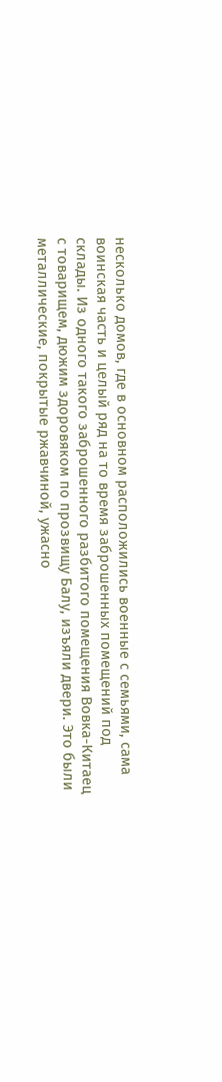несколько домов, где в основном расположились военные с семьями, сама воинская часть и целый ряд на то время заброшенных помещений под склады. Из одного такого заброшенного разбитого помещения Вовка-Китаец с товарищем, дюжим здоровяком по прозвищу Балу, изъяли двери. Это были металлические, покрытые ржавчиной, ужасно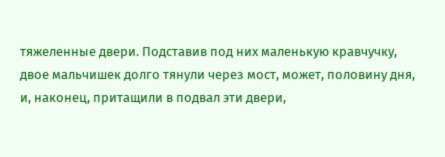тяжеленные двери. Подставив под них маленькую кравчучку, двое мальчишек долго тянули через мост, может, половину дня, и, наконец, притащили в подвал эти двери,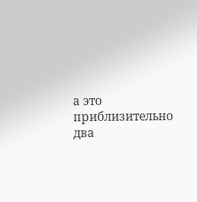а это приблизительно два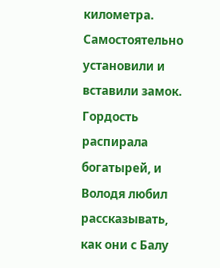километра. Самостоятельно установили и вставили замок. Гордость распирала богатырей, и Володя любил рассказывать, как они с Балу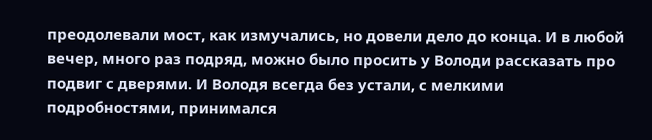преодолевали мост, как измучались, но довели дело до конца. И в любой вечер, много раз подряд, можно было просить у Володи рассказать про подвиг с дверями. И Володя всегда без устали, с мелкими подробностями, принимался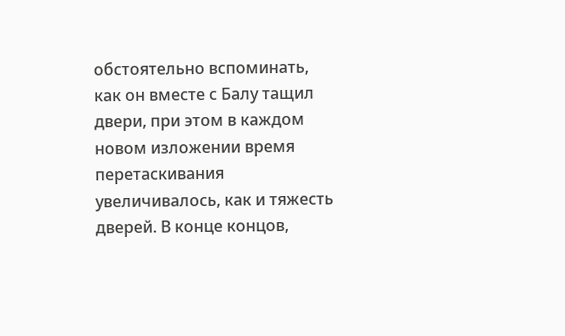обстоятельно вспоминать, как он вместе с Балу тащил двери, при этом в каждом новом изложении время перетаскивания увеличивалось, как и тяжесть дверей. В конце концов,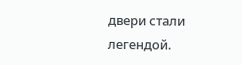двери стали легендой.